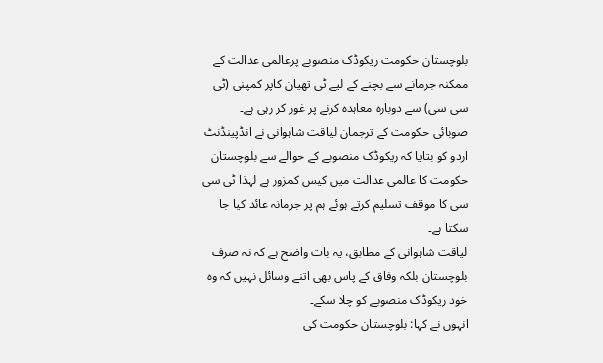بلوچستان حکومت ریکوڈک منصوبے پرعالمی عدالت کے ممکنہ جرمانے سے بچنے کے لیے ٹی تھیان کاپر کمپنی (ٹی سی سی) سے دوبارہ معاہدہ کرنے پر غور کر رہی ہے۔
صوبائی حکومت کے ترجمان لیاقت شاہوانی نے انڈپینڈنٹ اردو کو بتایا کہ ریکوڈک منصوبے کے حوالے سے بلوچستان حکومت کا عالمی عدالت میں کیس کمزور ہے لہذا ٹی سی سی کا موقف تسلیم کرتے ہوئے ہم پر جرمانہ عائد کیا جا سکتا ہے۔
لیاقت شاہوانی کے مطابق، یہ بات واضح ہے کہ نہ صرف بلوچستان بلکہ وفاق کے پاس بھی اتنے وسائل نہیں کہ وہ خود ریکوڈک منصوبے کو چلا سکے۔
انہوں نے کہا: بلوچستان حکومت کی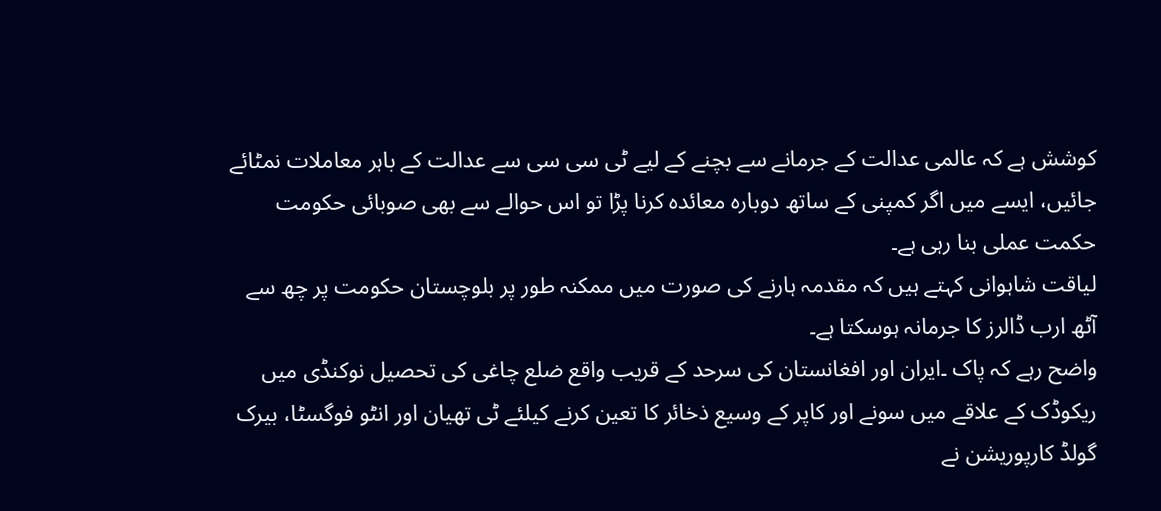کوشش ہے کہ عالمی عدالت کے جرمانے سے بچنے کے لیے ٹی سی سی سے عدالت کے باہر معاملات نمٹائے جائیں، ایسے میں اگر کمپنی کے ساتھ دوبارہ معائدہ کرنا پڑا تو اس حوالے سے بھی صوبائی حکومت حکمت عملی بنا رہی ہے۔
لیاقت شاہوانی کہتے ہیں کہ مقدمہ ہارنے کی صورت میں ممکنہ طور پر بلوچستان حکومت پر چھ سے آٹھ ارب ڈالرز کا جرمانہ ہوسکتا ہے۔
واضح رہے کہ پاک ۔ایران اور افغانستان کی سرحد کے قریب واقع ضلع چاغی کی تحصیل نوکنڈی میں ریکوڈک کے علاقے میں سونے اور کاپر کے وسیع ذخائر کا تعین کرنے کیلئے ٹی تھیان اور انٹو فوگسٹا، بیرک گولڈ کارپوریشن نے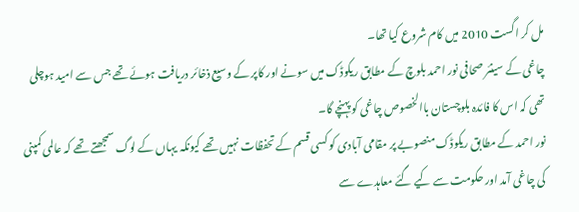مل کر اگست 2010 میں کام شروع کیا تھا۔
چاغی کے سینئر صحافی نور احمد بلوچ کے مطابق ریکوڈک میں سونے اور کاپر کے وسیع ذخائر دریافت ہوئے تھے جس سے امید ہوچلی تھی کہ اس کا فائدہ بلوچستان باالخصوص چاغی کو پہنچے گا۔
نور احمد کے مطابق ریکوڈک منصوبے پر مقامی آبادی کو کسی قسم کے تحفظات نہیں تھے کیونکہ یہاں کے لوگ سمجھتے تھے کہ عالمی کمپنی کی چاغی آمد اور حکومت سے کیے گئے معاہدے سے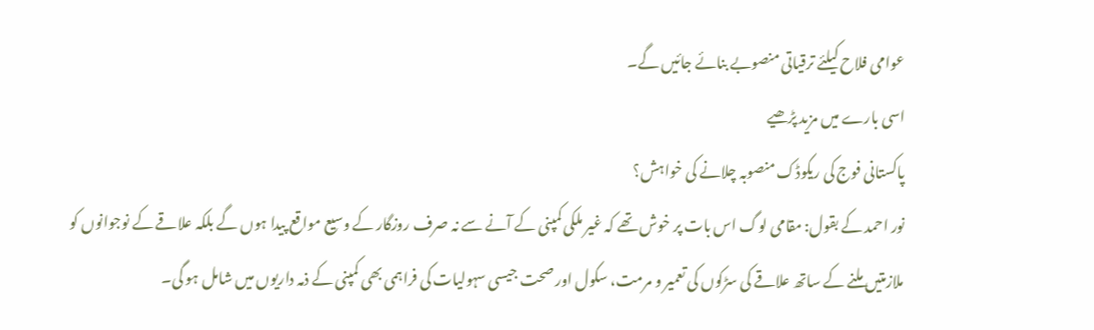عوامی فلاح کیلئے ترقیاتی منصوبے بنائے جائیں گے۔
اسی بارے میں مزید پڑھیے
پاکستانی فوج کی ریکوڈک منصوبہ چلانے کی خواہش؟
نور احمد کے بقول: مقامی لوگ اس بات پر خوش تھے کہ غیر ملکی کمپنی کے آنے سے نہ صرف روزگار کے وسیع مواقع پیدا ہوں گے بلکہ علاقے کے نوجوانوں کو ملازمتیں ملنے کے ساتھ علاقے کی سڑکوں کی تعمیر و مرمت، سکول اور صحت جیسی سہولیات کی فراہمی بھی کمپنی کے ذمہ داریوں میں شامل ہو گی۔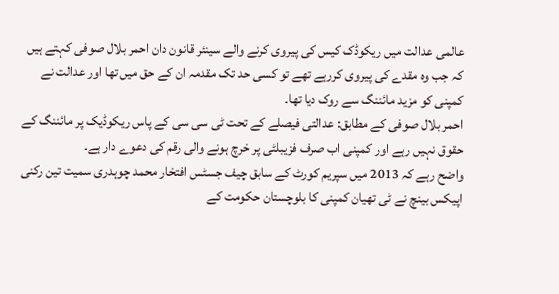عالمی عدالت میں ریکوڈک کیس کی پیروی کرنے والے سینئر قانون دان احمر بلال صوفی کہتے ہیں کہ جب وہ مقدے کی پیروی کررہے تھے تو کسی حد تک مقدمہ ان کے حق میں تھا اور عدالت نے کمپنی کو مزید مائننگ سے روک دیا تھا۔
احمر بلال صوفی کے مطابق: عدالتی فیصلے کے تحت ٹی سی سی کے پاس ریکوڈیک پر مائننگ کے حقوق نہیں رہے اور کمپنی اب صرف فزیبلٹی پر خرچ ہونے والی رقم کی دعوے دار ہے۔
واضح رہے کہ 2013 میں سپریم کورٹ کے سابق چیف جسٹس افتخار محمد چوہدری سمیت تین رکنی اپیکس بینچ نے ٹی تھیان کمپنی کا بلوچستان حکومت کے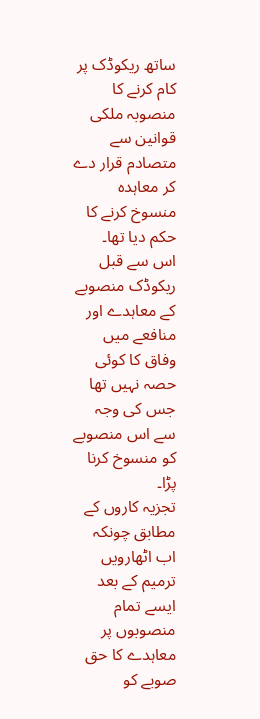ساتھ ریکوڈک پر کام کرنے کا منصوبہ ملکی قوانین سے متصادم قرار دے کر معاہدہ منسوخ کرنے کا حکم دیا تھا۔
اس سے قبل ریکوڈک منصوبے کے معاہدے اور منافعے میں وفاق کا کوئی حصہ نہیں تھا جس کی وجہ سے اس منصوبے کو منسوخ کرنا پڑا۔
تجزیہ کاروں کے مطابق چونکہ اب اٹھارویں ترمیم کے بعد ایسے تمام منصوبوں پر معاہدے کا حق صوبے کو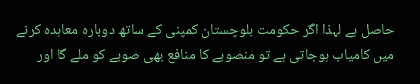حاصل ہے لہذا اگر حکومت بلوچستان کمپنی کے ساتھ دوبارہ معاہدہ کرنے میں کامیاب ہوجاتی ہے تو منصوبے کا منافع بھی صوبے کو ملے گا اور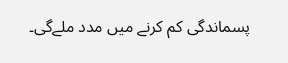پسماندگی کم کرنے میں مدد ملےگی۔